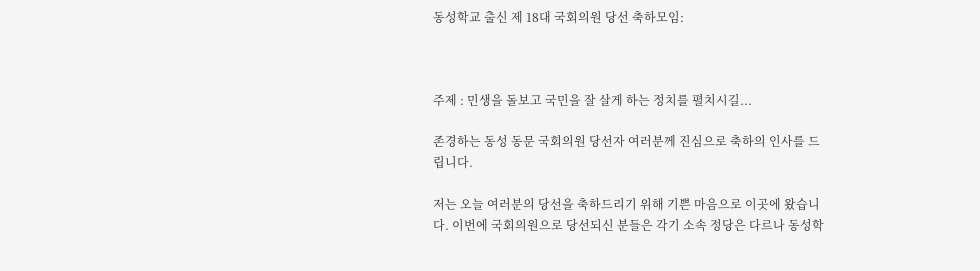동성학교 출신 제 18대 국회의원 당선 축하모임:



주제 : 민생을 돌보고 국민을 잘 살게 하는 정치를 펼치시길...

존경하는 동성 동문 국회의원 당선자 여러분께 진심으로 축하의 인사를 드립니다.

저는 오늘 여러분의 당선을 축하드리기 위해 기쁜 마음으로 이곳에 왔습니다. 이번에 국회의원으로 당선되신 분들은 각기 소속 정당은 다르나 동성학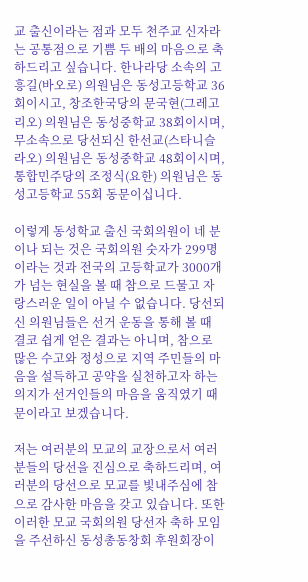교 출신이라는 점과 모두 천주교 신자라는 공통점으로 기쁨 두 배의 마음으로 축하드리고 싶습니다. 한나라당 소속의 고흥길(바오로) 의원님은 동성고등학교 36회이시고, 창조한국당의 문국현(그레고리오) 의원님은 동성중학교 38회이시며, 무소속으로 당선되신 한선교(스타니슬라오) 의원님은 동성중학교 48회이시며, 통합민주당의 조정식(요한) 의원님은 동성고등학교 55회 동문이십니다.

이렇게 동성학교 출신 국회의원이 네 분이나 되는 것은 국회의원 숫자가 299명이라는 것과 전국의 고등학교가 3000개가 넘는 현실을 볼 때 참으로 드물고 자랑스러운 일이 아닐 수 없습니다. 당선되신 의원님들은 선거 운동을 통해 볼 때 결코 쉽게 얻은 결과는 아니며, 참으로 많은 수고와 정성으로 지역 주민들의 마음을 설득하고 공약을 실천하고자 하는 의지가 선거인들의 마음을 움직였기 때문이라고 보겠습니다.

저는 여러분의 모교의 교장으로서 여러분들의 당선을 진심으로 축하드리며, 여러분의 당선으로 모교를 빛내주심에 참으로 감사한 마음을 갖고 있습니다. 또한 이러한 모교 국회의원 당선자 축하 모임을 주선하신 동성총동창회 후원회장이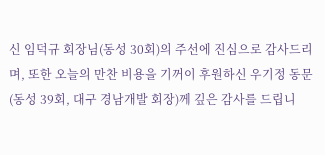신 임덕규 회장님(동성 30회)의 주선에 진심으로 감사드리며, 또한 오늘의 만찬 비용을 기꺼이 후원하신 우기정 동문(동성 39회, 대구 경남개발 회장)께 깊은 감사를 드립니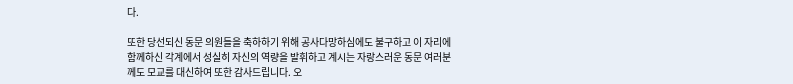다.

또한 당선되신 동문 의원들을 축하하기 위해 공사다망하심에도 불구하고 이 자리에 함께하신 각계에서 성실히 자신의 역량을 발휘하고 계시는 자랑스러운 동문 여러분께도 모교를 대신하여 또한 감사드립니다. 오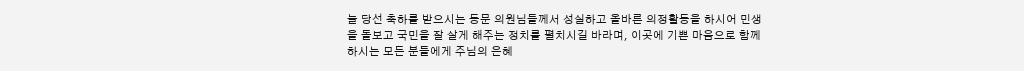늘 당선 축하를 받으시는 동문 의원님들께서 성실하고 올바른 의정활동을 하시어 민생을 돌보고 국민을 잘 살게 해주는 정치를 펼치시길 바라며, 이곳에 기쁜 마음으로 함께 하시는 모든 분들에게 주님의 은혜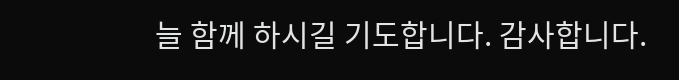늘 함께 하시길 기도합니다. 감사합니다.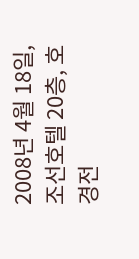2008년 4월 18일,  조선호텔 20층, 호경전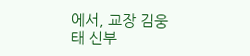에서, 교장 김웅태 신부